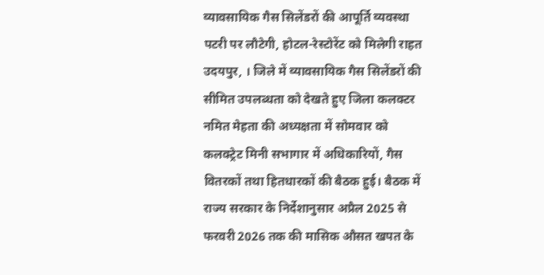व्यावसायिक गैस सिलेंडरों की आपूर्ति व्यवस्था पटरी पर लौटेगी, होटल-रेस्टोरेंट को मिलेगी राहत
उदयपुर, । जिले में व्यावसायिक गैस सिलेंडरों की सीमित उपलब्धता को देखते हुए जिला कलक्टर नमित मेहता की अध्यक्षता में सोमवार को कलक्ट्रेट मिनी सभागार में अधिकारियों, गैस वितरकों तथा हितधारकों की बैठक हुई। बैठक में राज्य सरकार के निर्देशानुसार अप्रैल 2025 से फरवरी 2026 तक की मासिक औसत खपत के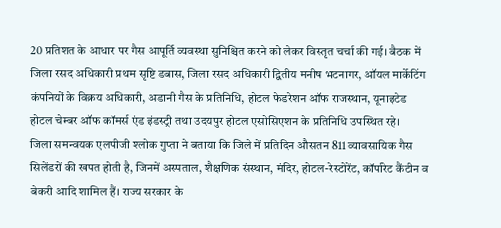20 प्रतिशत के आधार पर गैस आपूर्ति व्यवस्था सुनिश्चित करने को लेकर विस्तृत चर्चा की गई। बैठक में जिला रसद अधिकारी प्रथम सृष्टि डबास, जिला रसद अधिकारी द्वितीय मनीष भटनागर, ऑयल मार्केटिंग कंपनियों के विक्रय अधिकारी, अडानी गैस के प्रतिनिधि, होटल फेडरेशन ऑफ राजस्थान, यूनाइटेड होटल चेम्बर ऑफ कॉमर्स एंड इंडस्ट्री तथा उदयपुर होटल एसोसिएशन के प्रतिनिधि उपस्थित रहे।
जिला समन्वयक एलपीजी श्लोक गुप्ता ने बताया कि जिले में प्रतिदिन औसतन 811 व्यावसायिक गैस सिलेंडरों की खपत होती है, जिनमें अस्पताल, शैक्षणिक संस्थान, मंदिर, होटल-रेस्टोरेंट, कॉर्पारेट कैंटीन व बेकरी आदि शामिल हैं। राज्य सरकार के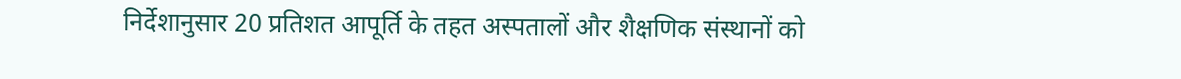निर्देशानुसार 20 प्रतिशत आपूर्ति के तहत अस्पतालों और शैक्षणिक संस्थानों को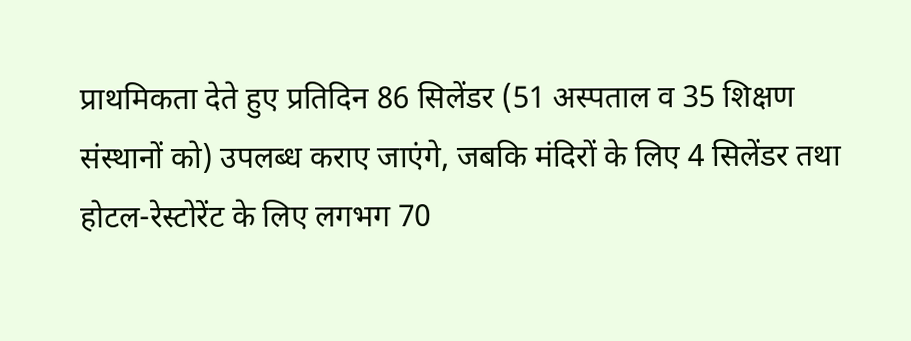प्राथमिकता देते हुए प्रतिदिन 86 सिलेंडर (51 अस्पताल व 35 शिक्षण संस्थानों को) उपलब्ध कराए जाएंगे, जबकि मंदिरों के लिए 4 सिलेंडर तथा होटल-रेस्टोरेंट के लिए लगभग 70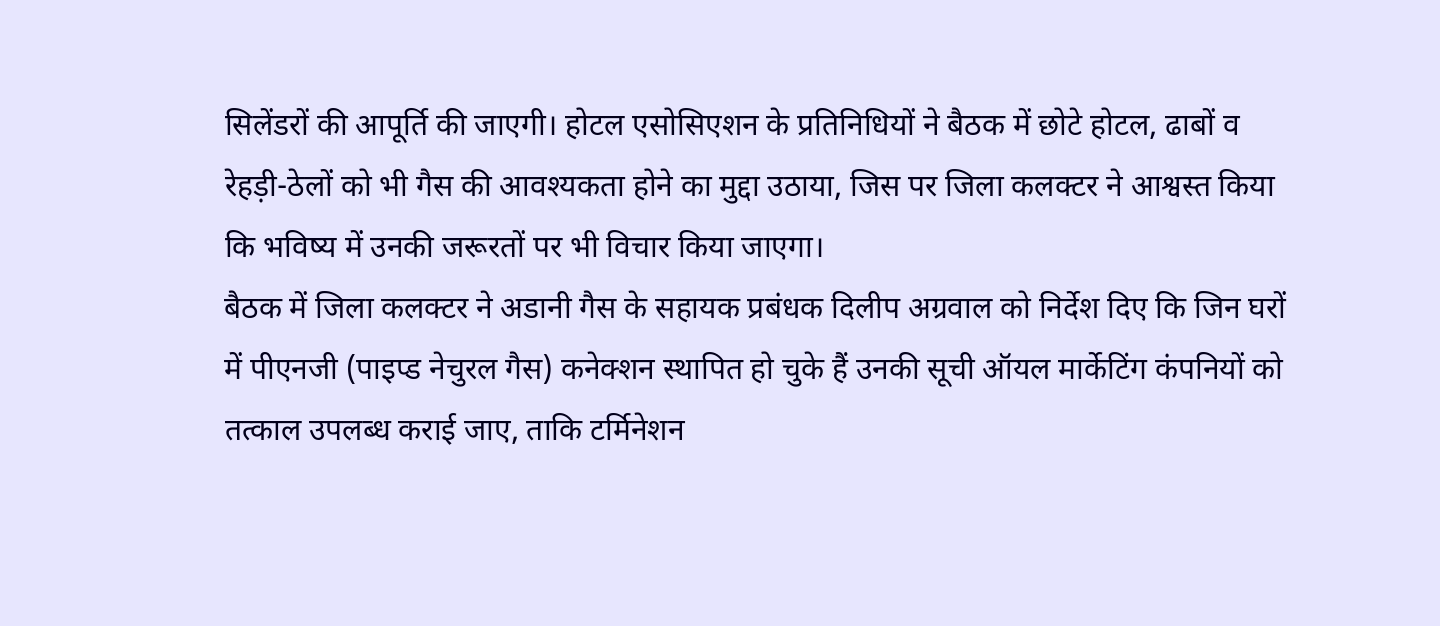सिलेंडरों की आपूर्ति की जाएगी। होटल एसोसिएशन के प्रतिनिधियों ने बैठक में छोटे होटल, ढाबों व रेहड़ी-ठेलों को भी गैस की आवश्यकता होने का मुद्दा उठाया, जिस पर जिला कलक्टर ने आश्वस्त किया कि भविष्य में उनकी जरूरतों पर भी विचार किया जाएगा।
बैठक में जिला कलक्टर ने अडानी गैस के सहायक प्रबंधक दिलीप अग्रवाल को निर्देश दिए कि जिन घरों में पीएनजी (पाइप्ड नेचुरल गैस) कनेक्शन स्थापित हो चुके हैं उनकी सूची ऑयल मार्केटिंग कंपनियों को तत्काल उपलब्ध कराई जाए, ताकि टर्मिनेशन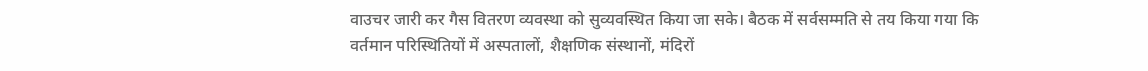वाउचर जारी कर गैस वितरण व्यवस्था को सुव्यवस्थित किया जा सके। बैठक में सर्वसम्मति से तय किया गया कि वर्तमान परिस्थितियों में अस्पतालों, शैक्षणिक संस्थानों, मंदिरों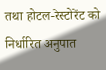तथा होटल-रेस्टोरेंट को निर्धारित अनुपात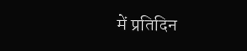में प्रतिदिन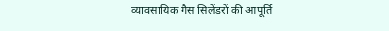व्यावसायिक गैस सिलेंडरों की आपूर्ति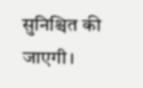सुनिश्चित की जाएगी।